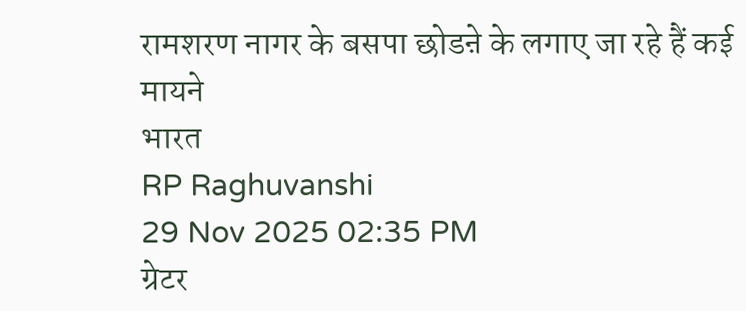रामशरण नागर के बसपा छोडऩे के लगाए जा रहे हैं कई मायने
भारत
RP Raghuvanshi
29 Nov 2025 02:35 PM
ग्रेटर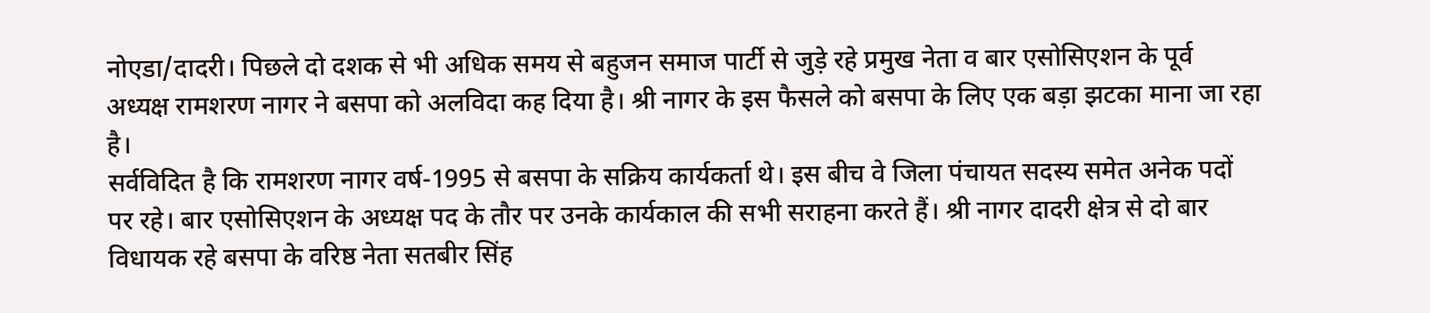नोएडा/दादरी। पिछले दो दशक से भी अधिक समय से बहुजन समाज पार्टी से जुड़े रहे प्रमुख नेता व बार एसोसिएशन के पूर्व अध्यक्ष रामशरण नागर ने बसपा को अलविदा कह दिया है। श्री नागर के इस फैसले को बसपा के लिए एक बड़ा झटका माना जा रहा है।
सर्वविदित है कि रामशरण नागर वर्ष-1995 से बसपा के सक्रिय कार्यकर्ता थे। इस बीच वे जिला पंचायत सदस्य समेत अनेक पदों पर रहे। बार एसोसिएशन के अध्यक्ष पद के तौर पर उनके कार्यकाल की सभी सराहना करते हैं। श्री नागर दादरी क्षेत्र से दो बार विधायक रहे बसपा के वरिष्ठ नेता सतबीर सिंह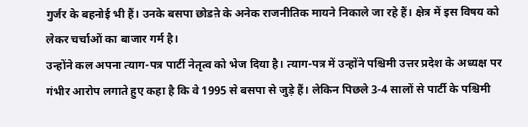गुर्जर के बहनोई भी हैं। उनके बसपा छोडऩे के अनेक राजनीतिक मायने निकाले जा रहे हैं। क्षेत्र में इस विषय को लेकर चर्चाओं का बाजार गर्म है।
उन्होंने कल अपना त्याग-पत्र पार्टी नेतृत्व को भेज दिया है। त्याग-पत्र में उन्होंने पश्चिमी उत्तर प्रदेश के अध्यक्ष पर गंभीर आरोप लगाते हुए कहा है कि वे 1995 से बसपा से जुड़े हैं। लेकिन पिछले 3-4 सालों से पार्टी के पश्चिमी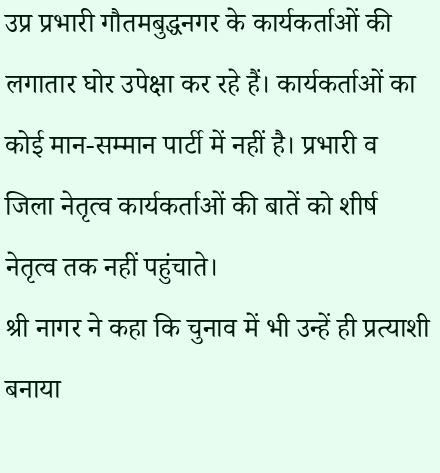उप्र प्रभारी गौतमबुद्धनगर के कार्यकर्ताओं की लगातार घोर उपेक्षा कर रहे हैं। कार्यकर्ताओं का कोई मान-सम्मान पार्टी में नहीं है। प्रभारी व जिला नेतृत्व कार्यकर्ताओं की बातें को शीर्ष नेतृत्व तक नहीं पहुंचाते।
श्री नागर ने कहा कि चुनाव में भी उन्हें ही प्रत्याशी बनाया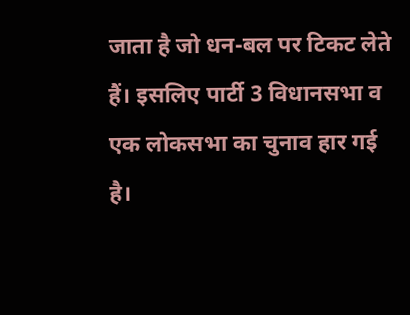जाता है जो धन-बल पर टिकट लेते हैं। इसलिए पार्टी 3 विधानसभा व एक लोकसभा का चुनाव हार गई है।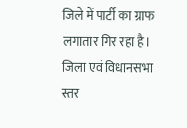जिले में पार्टी का ग्राफ लगातार गिर रहा है। जिला एवं विधानसभा स्तर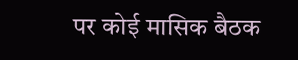पर कोई मासिक बैठक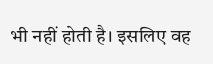भी नहीं होती है। इसलिए वह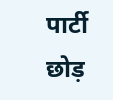पार्टी छोड़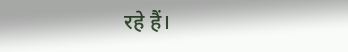रहे हैं।